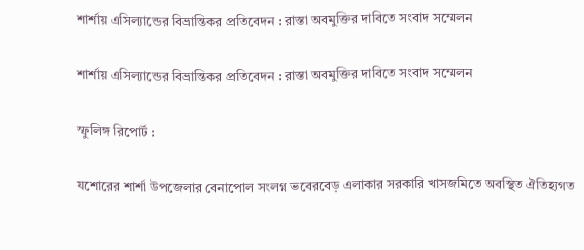শার্শায় এসিল্যান্ডের বিভ্রান্তিকর প্রতিবেদন : রাস্তা অবমুক্তির দাবিতে সংবাদ সম্মেলন

শার্শায় এসিল্যান্ডের বিভ্রান্তিকর প্রতিবেদন : রাস্তা অবমুক্তির দাবিতে সংবাদ সম্মেলন

স্ফুলিঙ্গ রিপোর্ট :

যশোরের শার্শা উপজেলার বেনাপোল সংলগ্ন ভবেরবেড় এলাকার সরকারি খাসজমিতে অবস্থিত ঐতিহ্যগত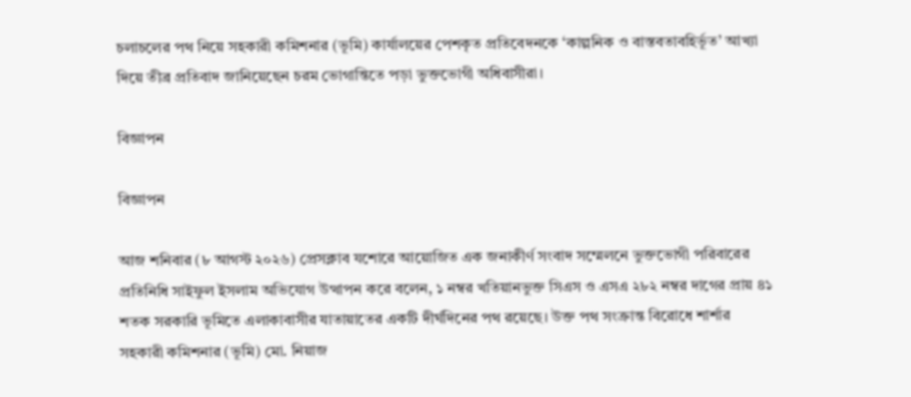চলাচলের পথ নিয়ে সহকারী কমিশনার (ভূমি) কার্যালয়ের পেশকৃত প্রতিবেদনকে ‘কাল্পনিক ও বাস্তবতাবহির্ভূত’ আখ্যা দিয়ে তীব্র প্রতিবাদ জানিয়েছেন চরম ভোগান্তিতে পড়া ভুক্তভোগী অধিবাসীরা।

বিজ্ঞাপন

বিজ্ঞাপন

আজ শনিবার (৮ আগস্ট ২০২৬) প্রেসক্লাব যশোরে আয়োজিত এক জনাকীর্ণ সংবাদ সম্মেলনে ভুক্তভোগী পরিবারের প্রতিনিধি সাইফুল ইসলাম অভিযোগ উত্থাপন করে বলেন, ১ নম্বর খতিয়ানভুক্ত সিএস ও এসএ ২৮২ নম্বর দাগের প্রায় ৪১ শতক সরকারি ভূমিতে এলাকাবাসীর যাতায়াতের একটি দীর্ঘদিনের পথ রয়েছে। উক্ত পথ সংক্রান্ত বিরোধে শার্শার সহকারী কমিশনার (ভূমি) মো. নিয়াজ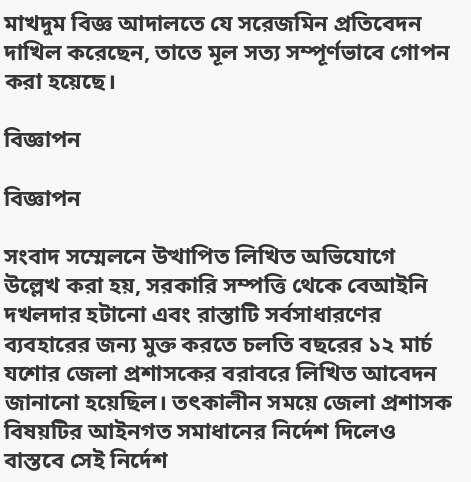মাখদুম বিজ্ঞ আদালতে যে সরেজমিন প্রতিবেদন দাখিল করেছেন, তাতে মূল সত্য সম্পূর্ণভাবে গোপন করা হয়েছে।

বিজ্ঞাপন

বিজ্ঞাপন

সংবাদ সম্মেলনে উত্থাপিত লিখিত অভিযোগে উল্লেখ করা হয়, সরকারি সম্পত্তি থেকে বেআইনি দখলদার হটানো এবং রাস্তাটি সর্বসাধারণের ব্যবহারের জন্য মুক্ত করতে চলতি বছরের ১২ মার্চ যশোর জেলা প্রশাসকের বরাবরে লিখিত আবেদন জানানো হয়েছিল। তৎকালীন সময়ে জেলা প্রশাসক বিষয়টির আইনগত সমাধানের নির্দেশ দিলেও বাস্তবে সেই নির্দেশ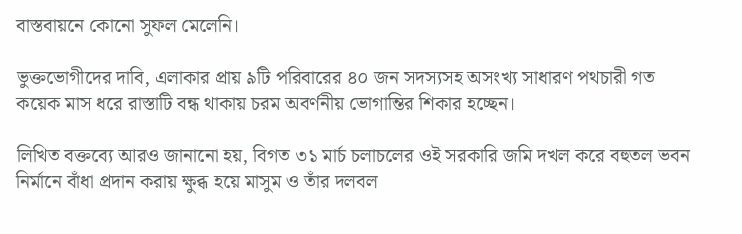বাস্তবায়নে কোনো সুফল মেলেনি।

ভুক্তভোগীদের দাবি, এলাকার প্রায় ৯টি পরিবারের ৪০ জন সদস্যসহ অসংখ্য সাধারণ পথচারী গত কয়েক মাস ধরে রাস্তাটি বন্ধ থাকায় চরম অবর্ণনীয় ভোগান্তির শিকার হচ্ছেন।

লিখিত বক্তব্যে আরও জানানো হয়, বিগত ৩১ মার্চ চলাচলের ওই সরকারি জমি দখল করে বহুতল ভবন নির্মানে বাঁধা প্রদান করায় ক্ষুব্ধ হয়ে মাসুম ও তাঁর দলবল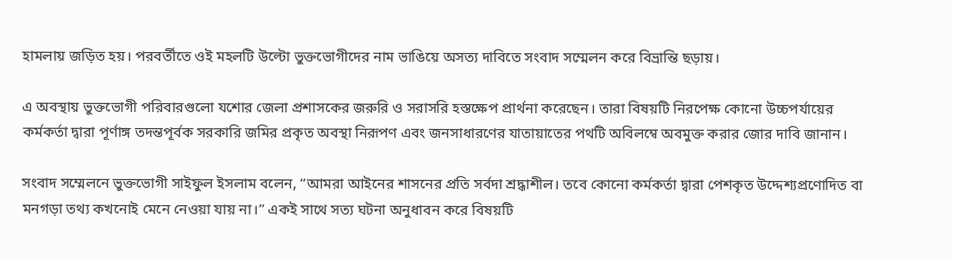হামলায় জড়িত হয়। পরবর্তীতে ওই মহলটি উল্টো ভুক্তভোগীদের নাম ভাঙিয়ে অসত্য দাবিতে সংবাদ সম্মেলন করে বিভ্রান্তি ছড়ায়।

এ অবস্থায় ভুক্তভোগী পরিবারগুলো যশোর জেলা প্রশাসকের জরুরি ও সরাসরি হস্তক্ষেপ প্রার্থনা করেছেন। তারা বিষয়টি নিরপেক্ষ কোনো উচ্চপর্যায়ের কর্মকর্তা দ্বারা পূর্ণাঙ্গ তদন্তপূর্বক সরকারি জমির প্রকৃত অবস্থা নিরূপণ এবং জনসাধারণের যাতায়াতের পথটি অবিলম্বে অবমুক্ত করার জোর দাবি জানান।

সংবাদ সম্মেলনে ভুক্তভোগী সাইফুল ইসলাম বলেন, “আমরা আইনের শাসনের প্রতি সর্বদা শ্রদ্ধাশীল। তবে কোনো কর্মকর্তা দ্বারা পেশকৃত উদ্দেশ্যপ্রণোদিত বা মনগড়া তথ্য কখনোই মেনে নেওয়া যায় না।” একই সাথে সত্য ঘটনা অনুধাবন করে বিষয়টি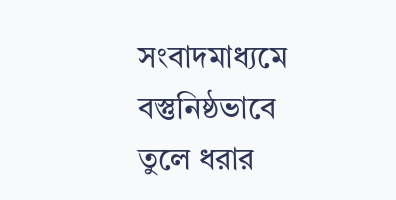সংবাদমাধ্যমে বস্তুনিষ্ঠভাবে তুলে ধরার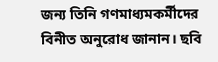জন্য তিনি গণমাধ্যমকর্মীদের বিনীত অনুরোধ জানান। ছবি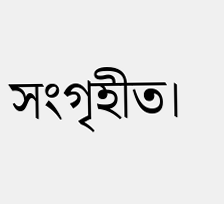সংগৃহীত।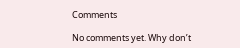Comments

No comments yet. Why don’t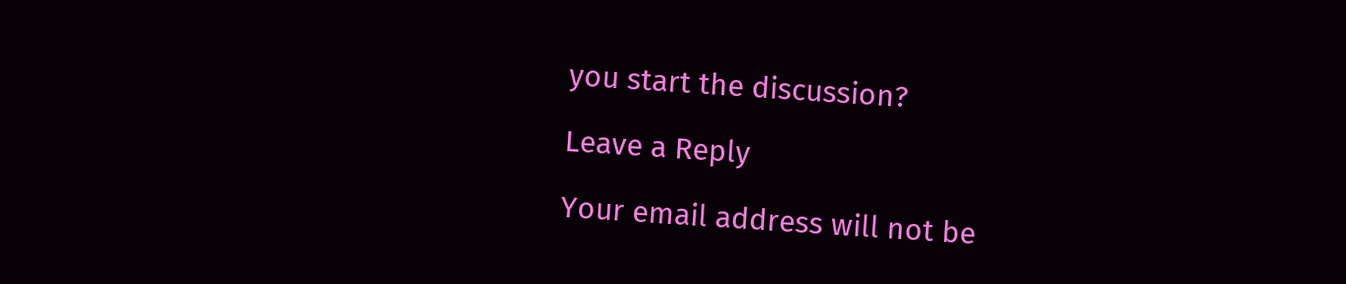you start the discussion?

Leave a Reply

Your email address will not be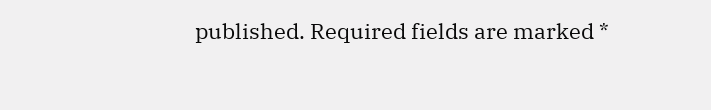published. Required fields are marked *